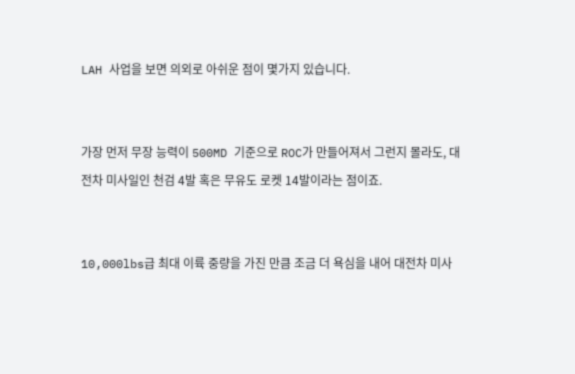LAH 사업을 보면 의외로 아쉬운 점이 몇가지 있습니다.


가장 먼저 무장 능력이 500MD 기준으로 ROC가 만들어져서 그런지 몰라도, 대전차 미사일인 천검 4발 혹은 무유도 로켓 14발이라는 점이죠.


10,000lbs급 최대 이륙 중량을 가진 만큼 조금 더 욕심을 내어 대전차 미사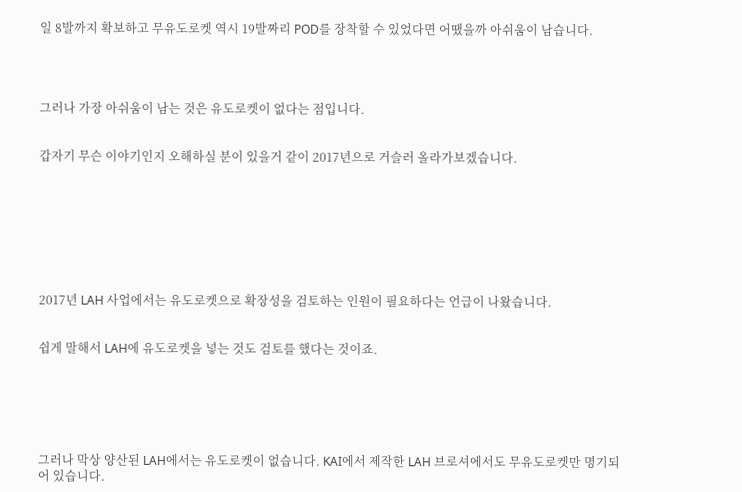일 8발까지 확보하고 무유도로켓 역시 19발짜리 POD를 장착할 수 있었다면 어땠을까 아쉬움이 남습니다.




그러나 가장 아쉬움이 남는 것은 유도로켓이 없다는 점입니다.


갑자기 무슨 이야기인지 오해하실 분이 있을거 같이 2017년으로 거슬러 올라가보겠습니다.








2017년 LAH 사업에서는 유도로켓으로 확장성을 검토하는 인원이 필요하다는 언급이 나왔습니다.


쉽게 말해서 LAH에 유도로켓을 넣는 것도 검토를 했다는 것이죠.






그러나 막상 양산된 LAH에서는 유도로켓이 없습니다. KAI에서 제작한 LAH 브로셔에서도 무유도로켓만 명기되어 있습니다.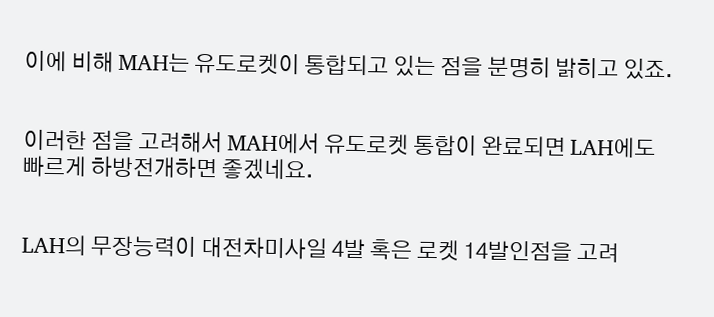이에 비해 MAH는 유도로켓이 통합되고 있는 점을 분명히 밝히고 있죠.


이러한 점을 고려해서 MAH에서 유도로켓 통합이 완료되면 LAH에도 빠르게 하방전개하면 좋겠네요.


LAH의 무장능력이 대전차미사일 4발 혹은 로켓 14발인점을 고려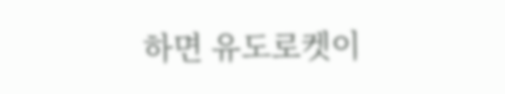하면 유도로켓이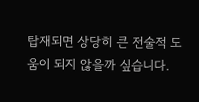탑재되면 상당히 큰 전술적 도움이 되지 않을까 싶습니다.